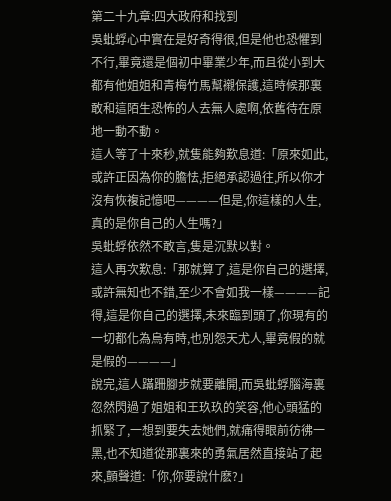第二十九章:四大政府和找到
吳蚍蜉心中實在是好奇得很,但是他也恐懼到不行,畢竟還是個初中畢業少年,而且從小到大都有他姐姐和青梅竹馬幫襯保護,這時候那裏敢和這陌生恐怖的人去無人處啊,依舊待在原地一動不動。
這人等了十來秒,就隻能夠歎息道:「原來如此,或許正因為你的膽怯,拒絕承認過往,所以你才沒有恢複記憶吧————但是,你這樣的人生,真的是你自己的人生嗎?」
吳蚍蜉依然不敢言,隻是沉默以對。
這人再次歎息:「那就算了,這是你自己的選擇,或許無知也不錯,至少不會如我一樣————記得,這是你自己的選擇,未來臨到頭了,你現有的一切都化為烏有時,也別怨天尤人,畢竟假的就是假的————」
說完,這人蹣跚腳步就要離開,而吳蚍蜉腦海裏忽然閃過了姐姐和王玖玖的笑容,他心頭猛的抓緊了,一想到要失去她們,就痛得眼前彷彿一黑,也不知道從那裏來的勇氣居然直接站了起來,顫聲道:「你,你要說什麽?」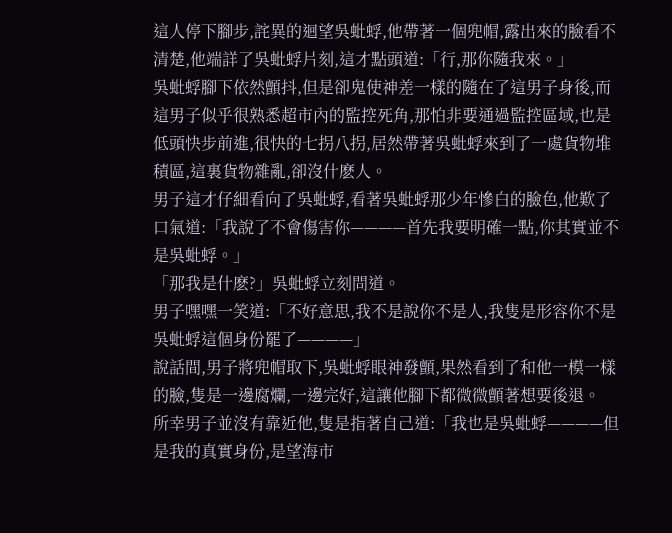這人停下腳步,詫異的迴望吳蚍蜉,他帶著一個兜帽,露出來的臉看不清楚,他端詳了吳蚍蜉片刻,這才點頭道:「行,那你隨我來。」
吳蚍蜉腳下依然顫抖,但是卻鬼使神差一樣的隨在了這男子身後,而這男子似乎很熟悉超市內的監控死角,那怕非要通過監控區域,也是低頭快步前進,很快的七拐八拐,居然帶著吳蚍蜉來到了一處貨物堆積區,這裏貨物雜亂,卻沒什麽人。
男子這才仔細看向了吳蚍蜉,看著吳蚍蜉那少年慘白的臉色,他歎了口氣道:「我說了不會傷害你————首先我要明確一點,你其實並不是吳蚍蜉。」
「那我是什麽?」吳蚍蜉立刻問道。
男子嘿嘿一笑道:「不好意思,我不是說你不是人,我隻是形容你不是吳蚍蜉這個身份罷了————」
說話間,男子將兜帽取下,吳蚍蜉眼神發顫,果然看到了和他一模一樣的臉,隻是一邊腐爛,一邊完好,這讓他腳下都微微顫著想要後退。
所幸男子並沒有靠近他,隻是指著自己道:「我也是吳蚍蜉————但是我的真實身份,是望海市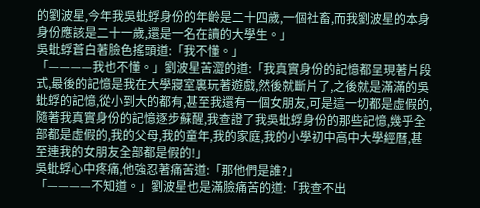的劉波星,今年我吳蚍蜉身份的年齡是二十四歲,一個社畜,而我劉波星的本身身份應該是二十一歲,還是一名在讀的大學生。」
吳蚍蜉蒼白著臉色搖頭道:「我不懂。」
「————我也不懂。」劉波星苦澀的道:「我真實身份的記憶都呈現著片段式,最後的記憶是我在大學寢室裏玩著遊戲,然後就斷片了,之後就是滿滿的吳蚍蜉的記憶,從小到大的都有,甚至我還有一個女朋友,可是這一切都是虛假的,隨著我真實身份的記憶逐步蘇醒,我查證了我吳蚍蜉身份的那些記憶,幾乎全部都是虛假的,我的父母,我的童年,我的家庭,我的小學初中高中大學經曆,甚至連我的女朋友全部都是假的!」
吳蚍蜉心中疼痛,他強忍著痛苦道:「那他們是誰?」
「————不知道。」劉波星也是滿臉痛苦的道:「我查不出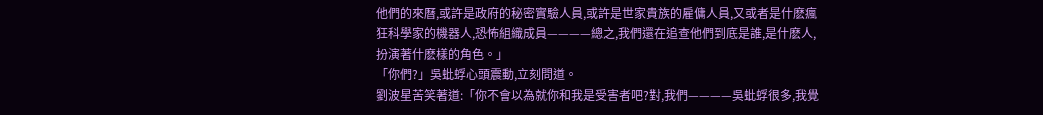他們的來曆,或許是政府的秘密實驗人員,或許是世家貴族的雇傭人員,又或者是什麽瘋狂科學家的機器人,恐怖組織成員————總之,我們還在追查他們到底是誰,是什麽人,扮演著什麽樣的角色。」
「你們?」吳蚍蜉心頭震動,立刻問道。
劉波星苦笑著道:「你不會以為就你和我是受害者吧?對,我們————吳蚍蜉很多,我覺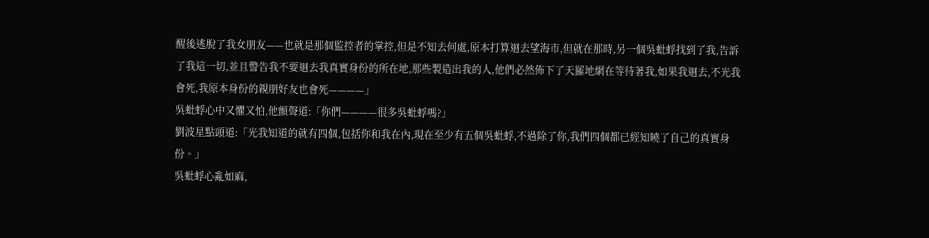醒後逃脫了我女朋友——也就是那個監控者的掌控,但是不知去何處,原本打算迴去望海市,但就在那時,另一個吳蚍蜉找到了我,告訴了我這一切,並且警告我不要迴去我真實身份的所在地,那些製造出我的人,他們必然佈下了天羅地網在等待著我,如果我迴去,不光我會死,我原本身份的親朋好友也會死————」
吳蚍蜉心中又懼又怕,他顫聲道:「你們————很多吳蚍蜉嗎?」
劉波星點頭道:「光我知道的就有四個,包括你和我在內,現在至少有五個吳蚍蜉,不過除了你,我們四個都已經知曉了自己的真實身份。」
吳蚍蜉心亂如麻,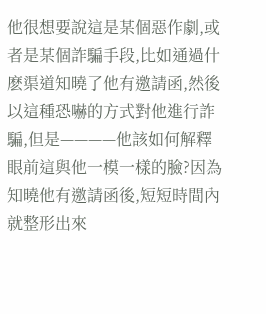他很想要說這是某個惡作劇,或者是某個詐騙手段,比如通過什麽渠道知曉了他有邀請函,然後以這種恐嚇的方式對他進行詐騙,但是————他該如何解釋眼前這與他一模一樣的臉?因為知曉他有邀請函後,短短時間內就整形出來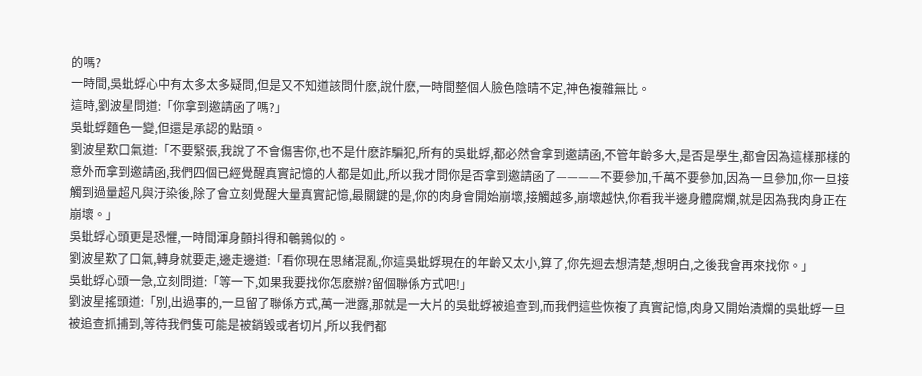的嗎?
一時間,吳蚍蜉心中有太多太多疑問,但是又不知道該問什麽,說什麽,一時間整個人臉色陰晴不定,神色複雜無比。
這時,劉波星問道:「你拿到邀請函了嗎?」
吳蚍蜉麵色一變,但還是承認的點頭。
劉波星歎口氣道:「不要緊張,我說了不會傷害你,也不是什麽詐騙犯,所有的吳蚍蜉,都必然會拿到邀請函,不管年齡多大,是否是學生,都會因為這樣那樣的意外而拿到邀請函,我們四個已經覺醒真實記憶的人都是如此,所以我才問你是否拿到邀請函了————不要參加,千萬不要參加,因為一旦參加,你一旦接觸到過量超凡與汙染後,除了會立刻覺醒大量真實記憶,最關鍵的是,你的肉身會開始崩壞,接觸越多,崩壞越快,你看我半邊身體腐爛,就是因為我肉身正在崩壞。」
吳蚍蜉心頭更是恐懼,一時間渾身顫抖得和鵪鶉似的。
劉波星歎了口氣,轉身就要走,邊走邊道:「看你現在思緒混亂,你這吳蚍蜉現在的年齡又太小,算了,你先迴去想清楚,想明白,之後我會再來找你。」
吳蚍蜉心頭一急,立刻問道:「等一下,如果我要找你怎麽辦?留個聯係方式吧!」
劉波星搖頭道:「別,出過事的,一旦留了聯係方式,萬一泄露,那就是一大片的吳蚍蜉被追查到,而我們這些恢複了真實記憶,肉身又開始潰爛的吳蚍蜉一旦被追查抓捕到,等待我們隻可能是被銷毀或者切片,所以我們都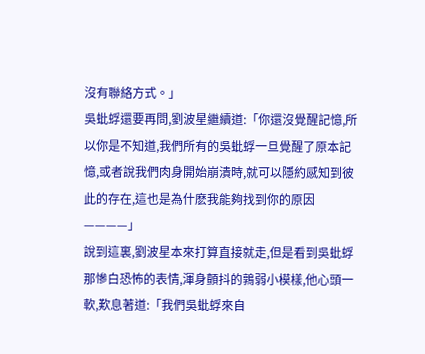沒有聯絡方式。」
吳蚍蜉還要再問,劉波星繼續道:「你還沒覺醒記憶,所以你是不知道,我們所有的吳蚍蜉一旦覺醒了原本記憶,或者說我們肉身開始崩潰時,就可以隱約感知到彼此的存在,這也是為什麽我能夠找到你的原因————」
說到這裏,劉波星本來打算直接就走,但是看到吳蚍蜉那慘白恐怖的表情,渾身顫抖的鶉弱小模樣,他心頭一軟,歎息著道:「我們吳蚍蜉來自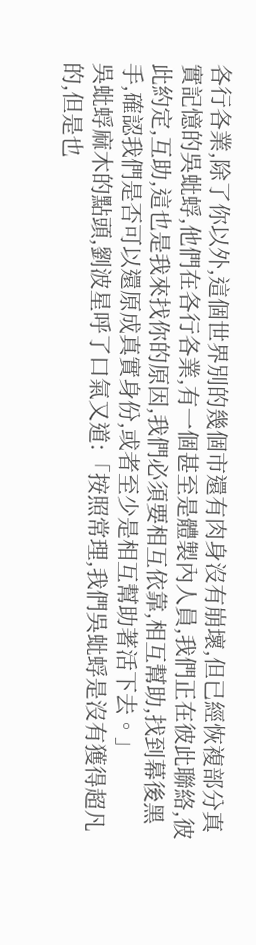各行各業,除了你以外,這個世界別的幾個市還有肉身沒有崩壞,但已經恢複部分真實記憶的吳蚍蜉,他們在各行各業,有一個甚至是體製內人員,我們正在彼此聯絡,彼此約定,互助,這也是我來找你的原因,我們必須要相互依靠,相互幫助,找到幕後黑手,確認我們是否可以還原成真實身份,或者至少是相互幫助著活下去。」
吳蚍蜉麻木的點頭,劉波星呼了口氣又道:「按照常理,我們吳蚍蜉是沒有獲得超凡的,但是也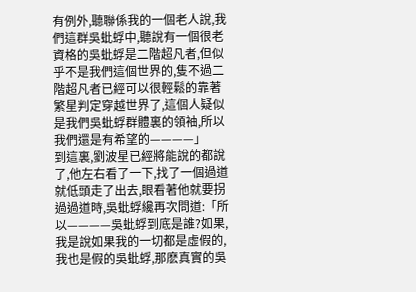有例外,聽聯係我的一個老人說,我們這群吳蚍蜉中,聽說有一個很老資格的吳蚍蜉是二階超凡者,但似乎不是我們這個世界的,隻不過二階超凡者已經可以很輕鬆的靠著繁星判定穿越世界了,這個人疑似是我們吳蚍蜉群體裏的領袖,所以我們還是有希望的————」
到這裏,劉波星已經將能說的都說了,他左右看了一下,找了一個過道就低頭走了出去,眼看著他就要拐過過道時,吳蚍蜉纔再次問道:「所以————吳蚍蜉到底是誰?如果,我是說如果我的一切都是虛假的,我也是假的吳蚍蜉,那麽真實的吳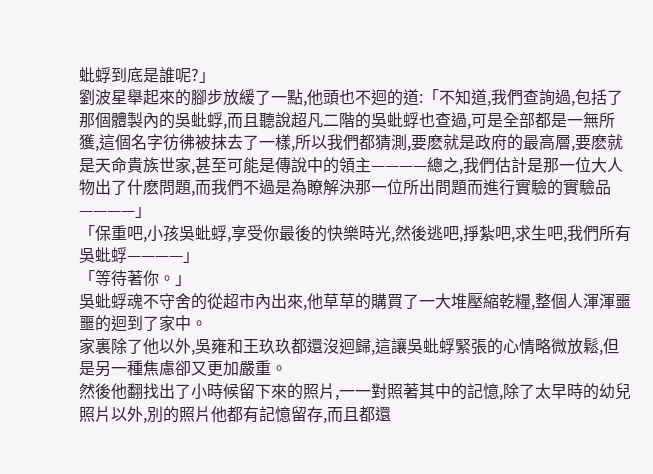蚍蜉到底是誰呢?」
劉波星舉起來的腳步放緩了一點,他頭也不迴的道:「不知道,我們查詢過,包括了那個體製內的吳蚍蜉,而且聽說超凡二階的吳蚍蜉也查過,可是全部都是一無所獲,這個名字彷彿被抹去了一樣,所以我們都猜測,要麽就是政府的最高層,要麽就是天命貴族世家,甚至可能是傳說中的領主————總之,我們估計是那一位大人物出了什麽問題,而我們不過是為瞭解決那一位所出問題而進行實驗的實驗品————」
「保重吧,小孩吳蚍蜉,享受你最後的快樂時光,然後逃吧,掙紮吧,求生吧,我們所有吳蚍蜉————」
「等待著你。」
吳蚍蜉魂不守舍的從超市內出來,他草草的購買了一大堆壓縮乾糧,整個人渾渾噩噩的迴到了家中。
家裏除了他以外,吳雍和王玖玖都還沒迴歸,這讓吳蚍蜉緊張的心情略微放鬆,但是另一種焦慮卻又更加嚴重。
然後他翻找出了小時候留下來的照片,一一對照著其中的記憶,除了太早時的幼兒照片以外,別的照片他都有記憶留存,而且都還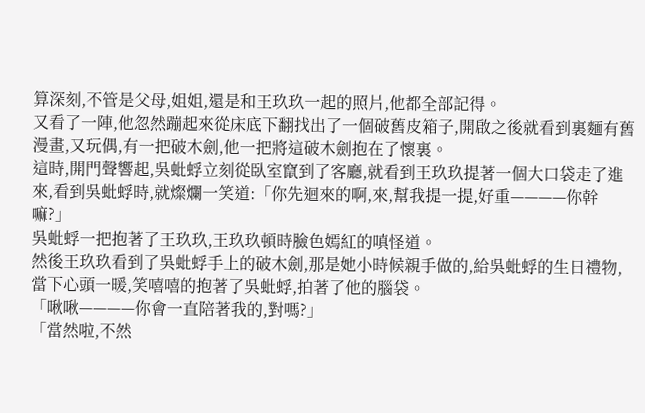算深刻,不管是父母,姐姐,還是和王玖玖一起的照片,他都全部記得。
又看了一陣,他忽然蹦起來從床底下翻找出了一個破舊皮箱子,開啟之後就看到裏麵有舊漫畫,又玩偶,有一把破木劍,他一把將這破木劍抱在了懷裏。
這時,開門聲響起,吳蚍蜉立刻從臥室竄到了客廳,就看到王玖玖提著一個大口袋走了進來,看到吳蚍蜉時,就燦爛一笑道:「你先迴來的啊,來,幫我提一提,好重————你幹嘛?」
吳蚍蜉一把抱著了王玖玖,王玖玖頓時臉色嫣紅的嗔怪道。
然後王玖玖看到了吳蚍蜉手上的破木劍,那是她小時候親手做的,給吳蚍蜉的生日禮物,當下心頭一暖,笑嘻嘻的抱著了吳蚍蜉,拍著了他的腦袋。
「啾啾————你會一直陪著我的,對嗎?」
「當然啦,不然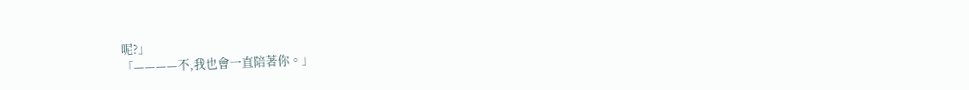呢?」
「————不,我也會一直陪著你。」